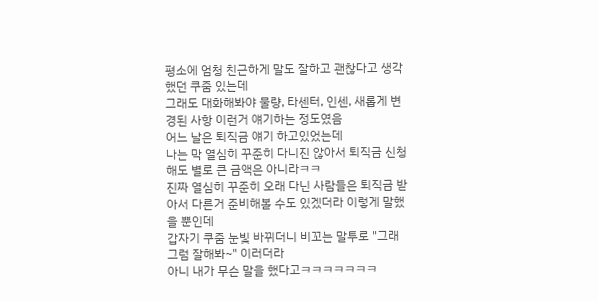평소에 엄청 친근하게 말도 잘하고 괜찮다고 생각했던 쿠줌 있는데
그래도 대화해봐야 물량, 타센터, 인센, 새롭게 변경된 사항 이런거 얘기하는 정도였음
어느 날은 퇴직금 얘기 하고있었는데
나는 막 열심히 꾸준히 다니진 않아서 퇴직금 신청해도 별로 큰 금액은 아니라ㅋㅋ
진짜 열심히 꾸준히 오래 다닌 사람들은 퇴직금 받아서 다른거 준비해볼 수도 있겠더라 이렇게 말했을 뿐인데
갑자기 쿠줌 눈빛 바뀌더니 비꼬는 말투로 "그래 그럼 잘해봐~" 이러더라
아니 내가 무슨 말을 했다고ㅋㅋㅋㅋㅋㅋㅋ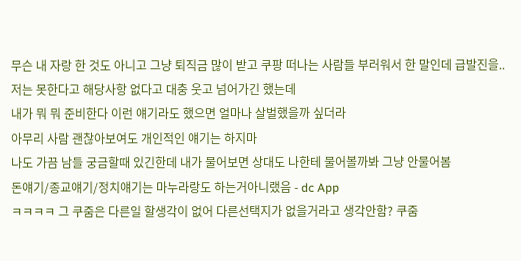무슨 내 자랑 한 것도 아니고 그냥 퇴직금 많이 받고 쿠팡 떠나는 사람들 부러워서 한 말인데 급발진을..
저는 못한다고 해당사항 없다고 대충 웃고 넘어가긴 했는데
내가 뭐 뭐 준비한다 이런 얘기라도 했으면 얼마나 살벌했을까 싶더라
아무리 사람 괜찮아보여도 개인적인 얘기는 하지마
나도 가끔 남들 궁금할때 있긴한데 내가 물어보면 상대도 나한테 물어볼까봐 그냥 안물어봄
돈얘기/종교얘기/정치얘기는 마누라랑도 하는거아니랬음 - dc App
ㅋㅋㅋㅋ 그 쿠줌은 다른일 할생각이 없어 다른선택지가 없을거라고 생각안함? 쿠줌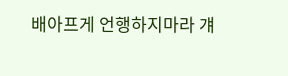배아프게 언행하지마라 걔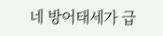네 방어태세가 급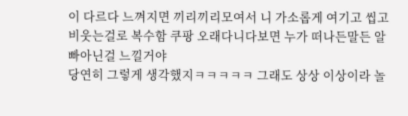이 다르다 느껴지면 끼리끼리모여서 니 가소롭게 여기고 씹고 비웃는걸로 복수함 쿠팡 오래다니다보면 누가 떠나든말든 알빠아닌걸 느낄거야
당연히 그렇게 생각했지ㅋㅋㅋㅋㅋ 그래도 상상 이상이라 놀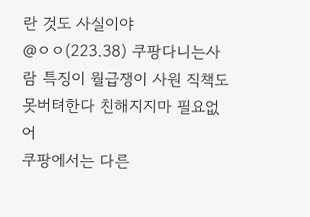란 것도 사실이야
@ㅇㅇ(223.38) 쿠팡다니는사람 특징이 월급쟁이 사원 직책도 못버텨한다 친해지지마 필요없어
쿠팡에서는 다른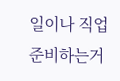일이나 직업 준비하는거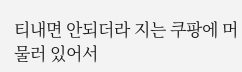티내면 안되더라 지는 쿠팡에 머물러 있어서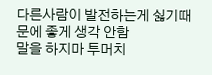다른사람이 발전하는게 싫기때문에 좋게 생각 안함
말을 하지마 투머치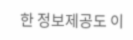한 정보제공도 이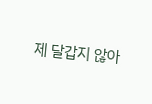제 달갑지 않아